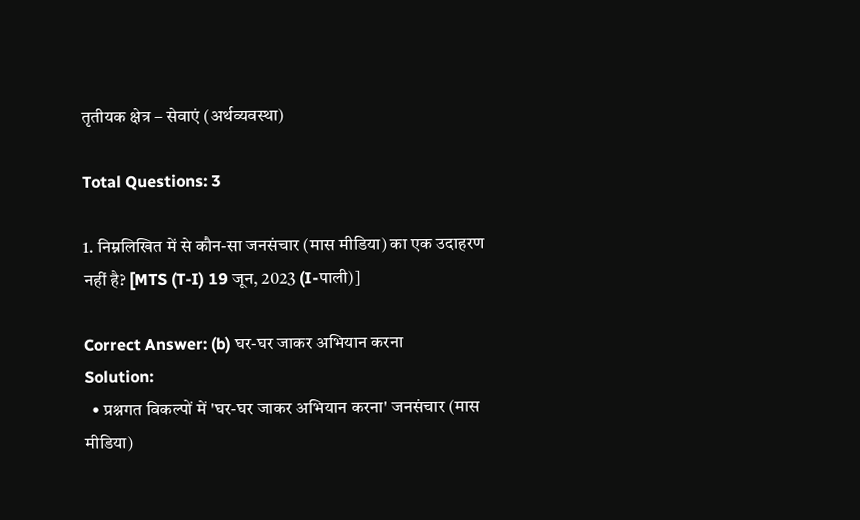तृतीयक क्षेत्र – सेवाएं (अर्थव्यवस्था)

Total Questions: 3

1. निम्नलिखित में से कौन-सा जनसंचार (मास मीडिया) का एक उदाहरण नहीं है? [MTS (T-I) 19 जून, 2023 (I-पाली)]

Correct Answer: (b) घर-घर जाकर अभियान करना
Solution:
  • प्रश्नगत विकल्पों में 'घर-घर जाकर अभियान करना' जनसंचार (मास मीडिया)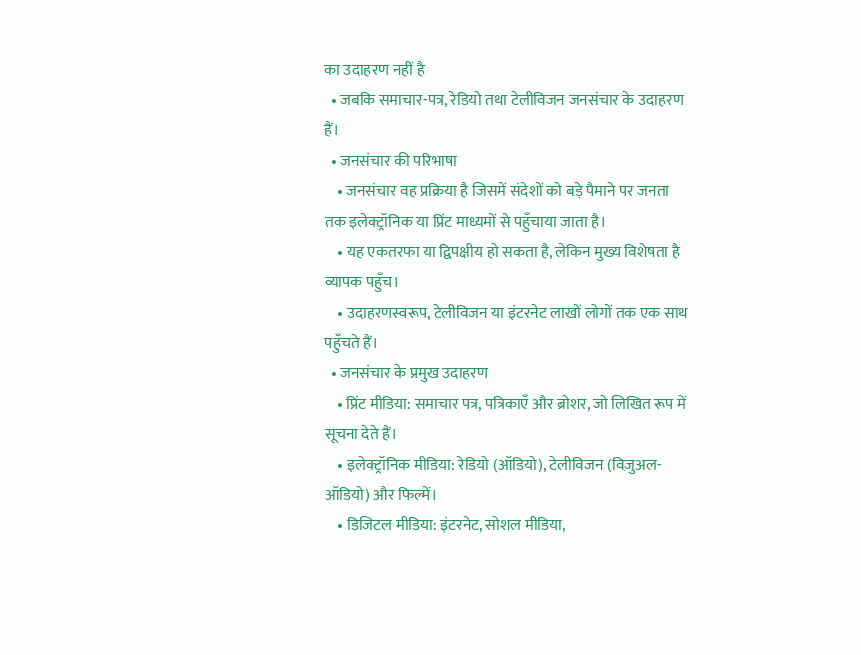का उदाहरण नहीं है
  • जबकि समाचार-पत्र, रेडियो तथा टेलीविजन जनसंचार के उदाहरण हैं।
  • जनसंचार की परिभाषा
    • जनसंचार वह प्रक्रिया है जिसमें संदेशों को बड़े पैमाने पर जनता तक इलेक्ट्रॉनिक या प्रिंट माध्यमों से पहुँचाया जाता है।
    • यह एकतरफा या द्विपक्षीय हो सकता है, लेकिन मुख्य विशेषता है व्यापक पहुँच।
    • उदाहरणस्वरूप, टेलीविजन या इंटरनेट लाखों लोगों तक एक साथ पहुँचते हैं।
  • जनसंचार के प्रमुख उदाहरण
    • प्रिंट मीडिया: समाचार पत्र, पत्रिकाएँ और ब्रोशर, जो लिखित रूप में सूचना देते हैं।
    • इलेक्ट्रॉनिक मीडिया: रेडियो (ऑडियो), टेलीविजन (विज़ुअल-ऑडियो) और फिल्में।
    • डिजिटल मीडिया: इंटरनेट, सोशल मीडिया,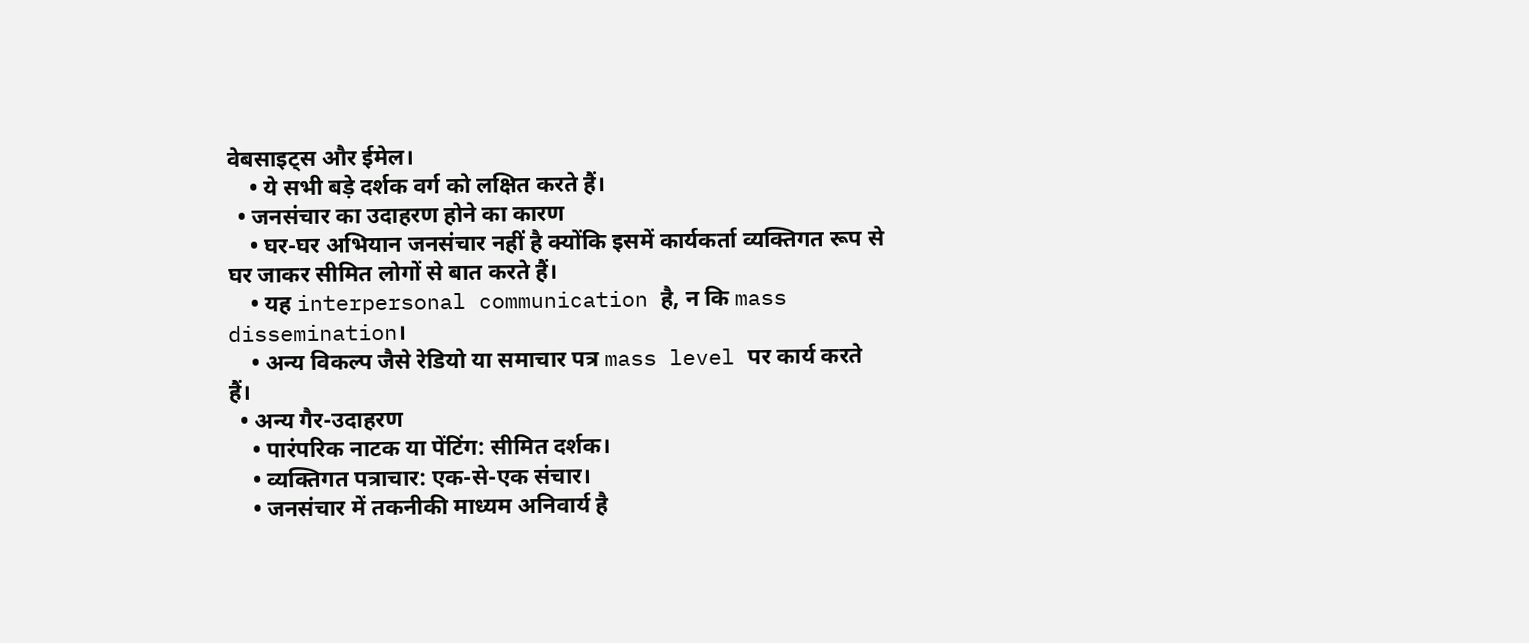वेबसाइट्स और ईमेल।
    • ये सभी बड़े दर्शक वर्ग को लक्षित करते हैं।
  • जनसंचार का उदाहरण होने का कारण
    • घर-घर अभियान जनसंचार नहीं है क्योंकि इसमें कार्यकर्ता व्यक्तिगत रूप से घर जाकर सीमित लोगों से बात करते हैं।
    • यह interpersonal communication है, न कि mass dissemination।
    • अन्य विकल्प जैसे रेडियो या समाचार पत्र mass level पर कार्य करते हैं।
  • अन्य गैर-उदाहरण
    • पारंपरिक नाटक या पेंटिंग: सीमित दर्शक।
    • व्यक्तिगत पत्राचार: एक-से-एक संचार।
    • जनसंचार में तकनीकी माध्यम अनिवार्य है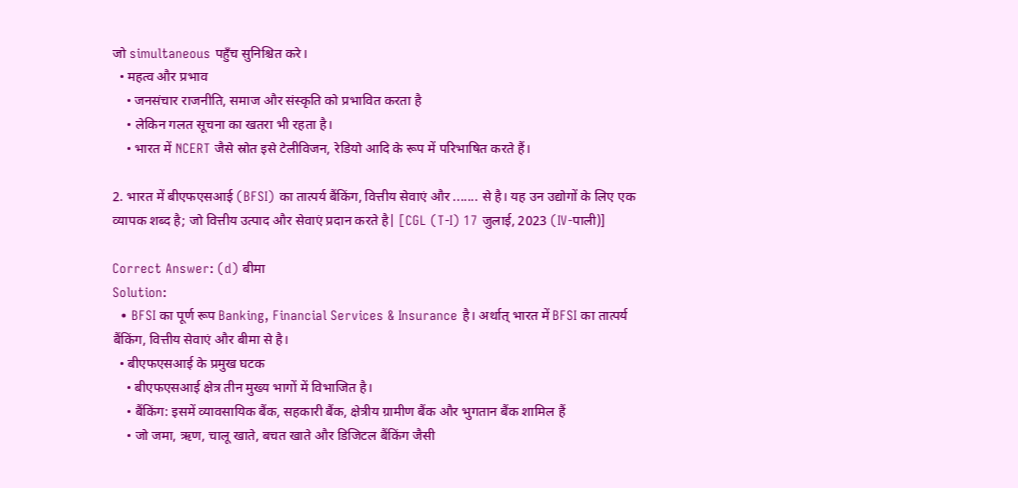जो simultaneous पहुँच सुनिश्चित करे।
  • महत्व और प्रभाव
    • जनसंचार राजनीति, समाज और संस्कृति को प्रभावित करता है
    • लेकिन गलत सूचना का खतरा भी रहता है।
    • भारत में NCERT जैसे स्रोत इसे टेलीविजन, रेडियो आदि के रूप में परिभाषित करते हैं।

2. भारत में बीएफएसआई (BFSI) का तात्पर्य बैंकिंग, वित्तीय सेवाएं और ....... से है। यह उन उद्योगों के लिए एक व्यापक शब्द है; जो वित्तीय उत्पाद और सेवाएं प्रदान करते है| [CGL (T-I) 17 जुलाई, 2023 (IV-पाली)]

Correct Answer: (d) बीमा
Solution:
  • BFSI का पूर्ण रूप Banking, Financial Services & Insurance है। अर्थात् भारत में BFSI का तात्पर्य बैंकिंग, वित्तीय सेवाएं और बीमा से है।
  • बीएफएसआई के प्रमुख घटक
    • बीएफएसआई क्षेत्र तीन मुख्य भागों में विभाजित है।
    • बैंकिंग: इसमें व्यावसायिक बैंक, सहकारी बैंक, क्षेत्रीय ग्रामीण बैंक और भुगतान बैंक शामिल हैं
    • जो जमा, ऋण, चालू खाते, बचत खाते और डिजिटल बैंकिंग जैसी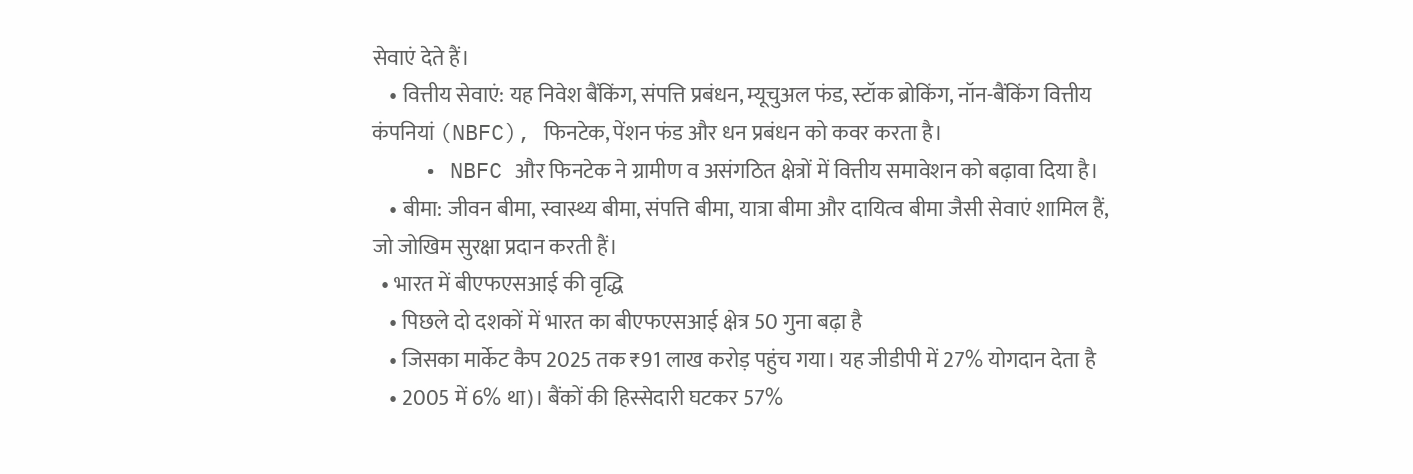सेवाएं देते हैं।
    • वित्तीय सेवाएं: यह निवेश बैंकिंग, संपत्ति प्रबंधन, म्यूचुअल फंड, स्टॉक ब्रोकिंग, नॉन-बैंकिंग वित्तीय कंपनियां (NBFC), फिनटेक, पेंशन फंड और धन प्रबंधन को कवर करता है।
    • NBFC और फिनटेक ने ग्रामीण व असंगठित क्षेत्रों में वित्तीय समावेशन को बढ़ावा दिया है।
    • बीमा: जीवन बीमा, स्वास्थ्य बीमा, संपत्ति बीमा, यात्रा बीमा और दायित्व बीमा जैसी सेवाएं शामिल हैं, जो जोखिम सुरक्षा प्रदान करती हैं।
  • भारत में बीएफएसआई की वृद्धि
    • पिछले दो दशकों में भारत का बीएफएसआई क्षेत्र 50 गुना बढ़ा है
    • जिसका मार्केट कैप 2025 तक ₹91 लाख करोड़ पहुंच गया। यह जीडीपी में 27% योगदान देता है
    • 2005 में 6% था)। बैंकों की हिस्सेदारी घटकर 57%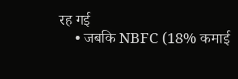रह गई
    • जबकि NBFC (18% कमाई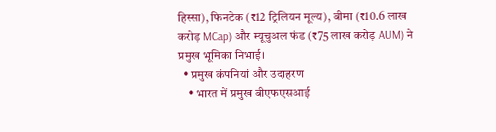हिस्सा), फिनटेक (₹12 ट्रिलियन मूल्य), बीमा (₹10.6 लाख करोड़ MCap) और म्यूचुअल फंड (₹75 लाख करोड़ AUM) ने प्रमुख भूमिका निभाई।
  • प्रमुख कंपनियां और उदाहरण
    • भारत में प्रमुख बीएफएसआई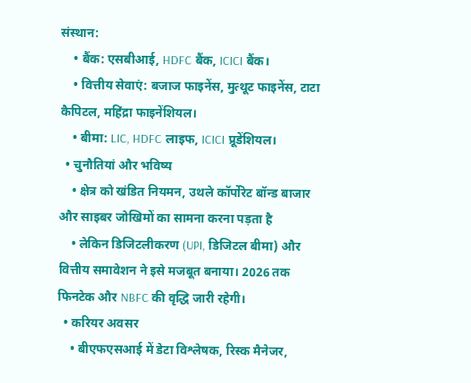संस्थान:
    • बैंक: एसबीआई, HDFC बैंक, ICICI बैंक।
    • वित्तीय सेवाएं: बजाज फाइनेंस, मुत्थूट फाइनेंस, टाटा कैपिटल, महिंद्रा फाइनेंशियल।
    • बीमा: LIC, HDFC लाइफ, ICICI प्रूडेंशियल।
  • चुनौतियां और भविष्य
    • क्षेत्र को खंडित नियमन, उथले कॉर्पोरेट बॉन्ड बाजार और साइबर जोखिमों का सामना करना पड़ता है
    • लेकिन डिजिटलीकरण (UPI, डिजिटल बीमा) और वित्तीय समावेशन ने इसे मजबूत बनाया। 2026 तक फिनटेक और NBFC की वृद्धि जारी रहेगी।
  • करियर अवसर
    • बीएफएसआई में डेटा विश्लेषक, रिस्क मैनेजर,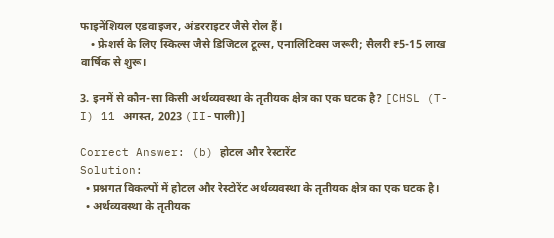फाइनेंशियल एडवाइजर, अंडरराइटर जैसे रोल हैं।
    • फ्रेशर्स के लिए स्किल्स जैसे डिजिटल टूल्स, एनालिटिक्स जरूरी; सैलरी ₹5-15 लाख वार्षिक से शुरू।

3. इनमें से कौन-सा किसी अर्थव्यवस्था के तृतीयक क्षेत्र का एक घटक है? [CHSL (T-I) 11 अगस्त, 2023 (II-पाली)]

Correct Answer: (b) होटल और रेस्टारेंट
Solution:
  • प्रश्नगत विकल्पों में होटल और रेस्टोरेंट अर्थव्यवस्था के तृतीयक क्षेत्र का एक घटक है।
  • अर्थव्यवस्था के तृतीयक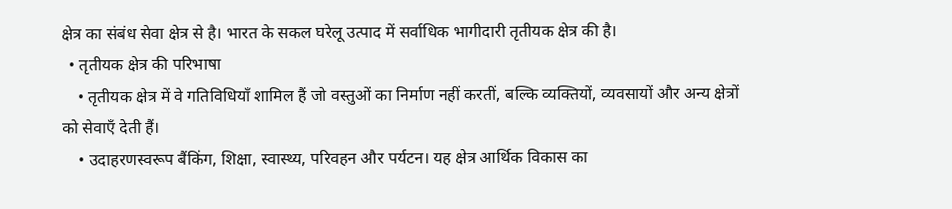क्षेत्र का संबंध सेवा क्षेत्र से है। भारत के सकल घरेलू उत्पाद में सर्वाधिक भागीदारी तृतीयक क्षेत्र की है।
  • तृतीयक क्षेत्र की परिभाषा
    • तृतीयक क्षेत्र में वे गतिविधियाँ शामिल हैं जो वस्तुओं का निर्माण नहीं करतीं, बल्कि व्यक्तियों, व्यवसायों और अन्य क्षेत्रों को सेवाएँ देती हैं।
    • उदाहरणस्वरूप बैंकिंग, शिक्षा, स्वास्थ्य, परिवहन और पर्यटन। यह क्षेत्र आर्थिक विकास का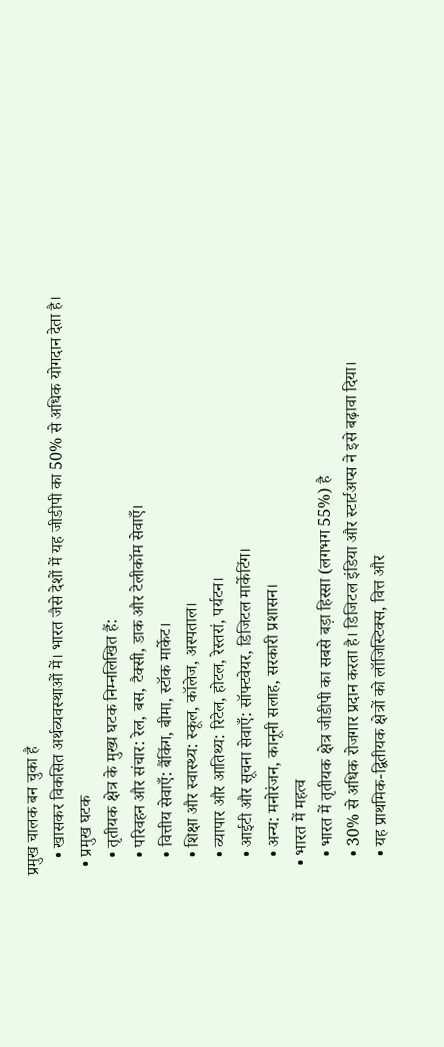प्रमुख चालक बन चुका है
    • खासकर विकसित अर्थव्यवस्थाओं में। भारत जैसे देशों में यह जीडीपी का 50% से अधिक योगदान देता है।
  • प्रमुख घटक
    • तृतीयक क्षेत्र के मुख्य घटक निम्नलिखित हैं:
    • परिवहन और संचार: रेल, बस, टैक्सी, डाक और टेलीकॉम सेवाएँ।
    • वित्तीय सेवाएँ: बैंकिंग, बीमा, स्टॉक मार्केट।
    • शिक्षा और स्वास्थ्य: स्कूल, कॉलेज, अस्पताल।
    • व्यापार और आतिथ्य: रिटेल, होटल, रेस्तरां, पर्यटन।
    • आईटी और सूचना सेवाएँ: सॉफ्टवेयर, डिजिटल मार्केटिंग।
    • अन्य: मनोरंजन, कानूनी सलाह, सरकारी प्रशासन।
  • भारत में महत्व
    • भारत में तृतीयक क्षेत्र जीडीपी का सबसे बड़ा हिस्सा (लगभग 55%) है
    • 30% से अधिक रोजगार प्रदान करता है। डिजिटल इंडिया और स्टार्टअप्स ने इसे बढ़ावा दिया।
    • यह प्राथमिक-द्वितीयक क्षेत्रों को लॉजिस्टिक्स, वित्त और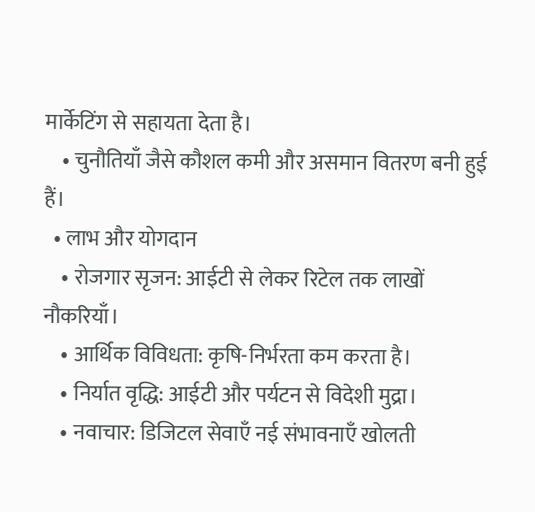मार्केटिंग से सहायता देता है।
    • चुनौतियाँ जैसे कौशल कमी और असमान वितरण बनी हुई हैं।
  • लाभ और योगदान
    • रोजगार सृजन: आईटी से लेकर रिटेल तक लाखों नौकरियाँ।
    • आर्थिक विविधता: कृषि-निर्भरता कम करता है।
    • निर्यात वृद्धि: आईटी और पर्यटन से विदेशी मुद्रा।
    • नवाचार: डिजिटल सेवाएँ नई संभावनाएँ खोलती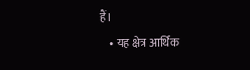हैं।
    • यह क्षेत्र आर्थिक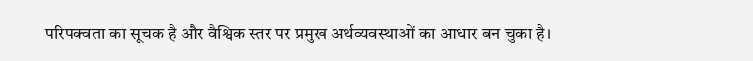परिपक्वता का सूचक है और वैश्विक स्तर पर प्रमुख अर्थव्यवस्थाओं का आधार बन चुका है।